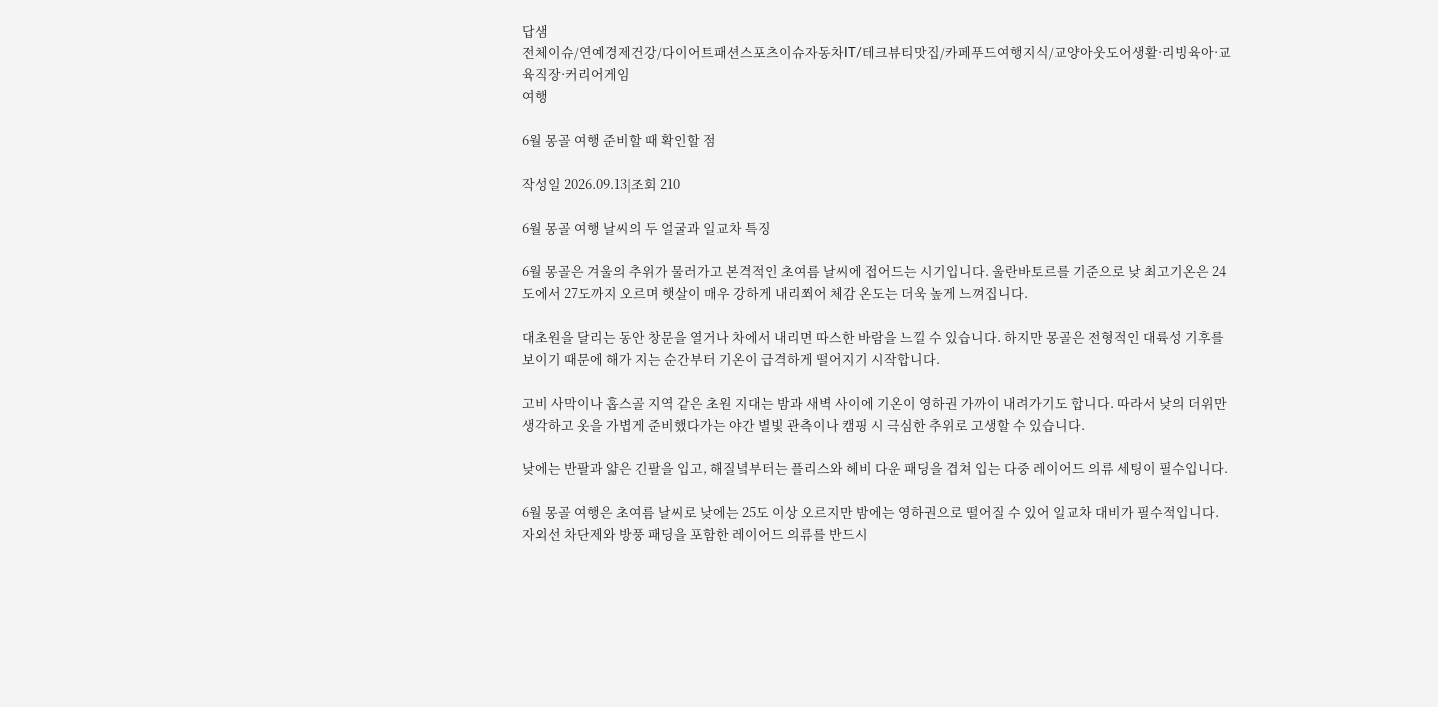답샘
전체이슈/연예경제건강/다이어트패션스포츠이슈자동차IT/테크뷰티맛집/카페푸드여행지식/교양아웃도어생활·리빙육아·교육직장·커리어게임
여행

6월 몽골 여행 준비할 때 확인할 점

작성일 2026.09.13|조회 210

6월 몽골 여행 날씨의 두 얼굴과 일교차 특징

6월 몽골은 겨울의 추위가 물러가고 본격적인 초여름 날씨에 접어드는 시기입니다. 울란바토르를 기준으로 낮 최고기온은 24도에서 27도까지 오르며 햇살이 매우 강하게 내리쬐어 체감 온도는 더욱 높게 느껴집니다.

대초원을 달리는 동안 창문을 열거나 차에서 내리면 따스한 바람을 느낄 수 있습니다. 하지만 몽골은 전형적인 대륙성 기후를 보이기 때문에 해가 지는 순간부터 기온이 급격하게 떨어지기 시작합니다.

고비 사막이나 홉스골 지역 같은 초원 지대는 밤과 새벽 사이에 기온이 영하권 가까이 내려가기도 합니다. 따라서 낮의 더위만 생각하고 옷을 가볍게 준비했다가는 야간 별빛 관측이나 캠핑 시 극심한 추위로 고생할 수 있습니다.

낮에는 반팔과 얇은 긴팔을 입고, 해질녘부터는 플리스와 헤비 다운 패딩을 겹쳐 입는 다중 레이어드 의류 세팅이 필수입니다.

6월 몽골 여행은 초여름 날씨로 낮에는 25도 이상 오르지만 밤에는 영하권으로 떨어질 수 있어 일교차 대비가 필수적입니다. 자외선 차단제와 방풍 패딩을 포함한 레이어드 의류를 반드시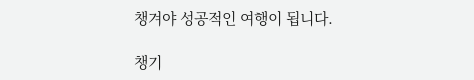챙겨야 성공적인 여행이 됩니다.

챙기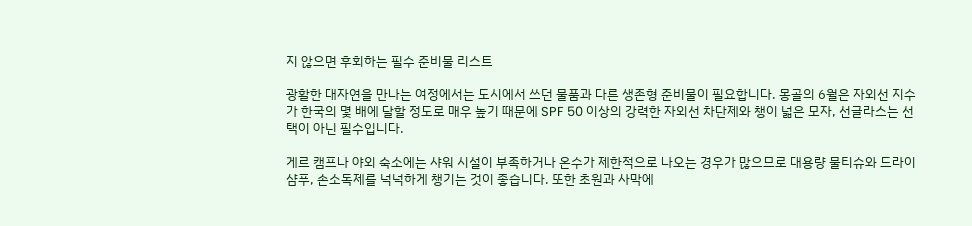지 않으면 후회하는 필수 준비물 리스트

광활한 대자연을 만나는 여정에서는 도시에서 쓰던 물품과 다른 생존형 준비물이 필요합니다. 몽골의 6월은 자외선 지수가 한국의 몇 배에 달할 정도로 매우 높기 때문에 SPF 50 이상의 강력한 자외선 차단제와 챙이 넓은 모자, 선글라스는 선택이 아닌 필수입니다.

게르 캠프나 야외 숙소에는 샤워 시설이 부족하거나 온수가 제한적으로 나오는 경우가 많으므로 대용량 물티슈와 드라이샴푸, 손소독제를 넉넉하게 챙기는 것이 좋습니다. 또한 초원과 사막에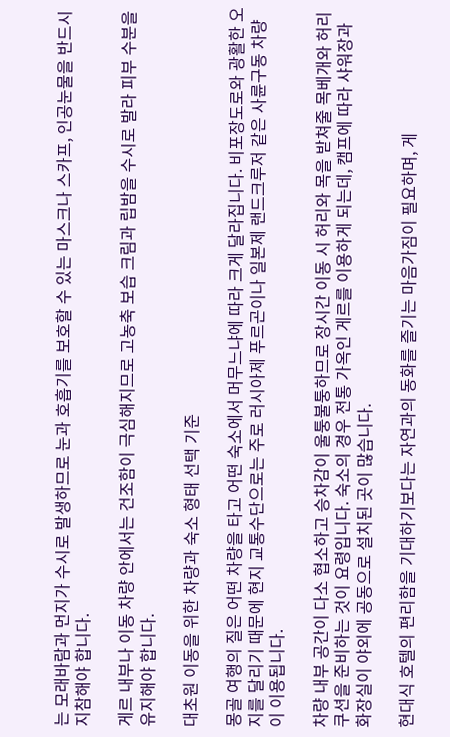는 모래바람과 먼지가 수시로 발생하므로 눈과 호흡기를 보호할 수 있는 마스크나 스카프, 인공눈물을 반드시 지참해야 합니다.

게르 내부나 이동 차량 안에서는 건조함이 극심해지므로 고농축 보습 크림과 립밤을 수시로 발라 피부 수분을 유지해야 합니다.

대초원 이동을 위한 차량과 숙소 형태 선택 기준

몽골 여행의 질은 어떤 차량을 타고 어떤 숙소에서 머무느냐에 따라 크게 달라집니다. 비포장도로와 광활한 오지를 달리기 때문에 현지 교통수단으로는 주로 러시아제 푸르곤이나 일본제 랜드크루저 같은 사륜구동 차량이 이용됩니다.

차량 내부 공간이 다소 협소하고 승차감이 울퉁불퉁하므로 장시간 이동 시 허리와 목을 받쳐줄 목베개와 허리 쿠션을 준비하는 것이 요령입니다. 숙소의 경우 전통 가옥인 게르를 이용하게 되는데, 캠프에 따라 샤워장과 화장실이 야외에 공동으로 설치된 곳이 많습니다.

현대식 호텔의 편리함을 기대하기보다는 자연과의 동화를 즐기는 마음가짐이 필요하며, 게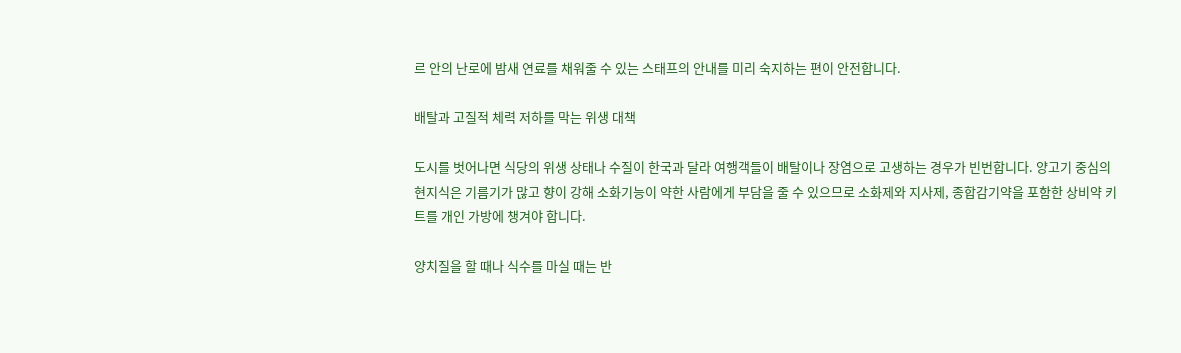르 안의 난로에 밤새 연료를 채워줄 수 있는 스태프의 안내를 미리 숙지하는 편이 안전합니다.

배탈과 고질적 체력 저하를 막는 위생 대책

도시를 벗어나면 식당의 위생 상태나 수질이 한국과 달라 여행객들이 배탈이나 장염으로 고생하는 경우가 빈번합니다. 양고기 중심의 현지식은 기름기가 많고 향이 강해 소화기능이 약한 사람에게 부담을 줄 수 있으므로 소화제와 지사제, 종합감기약을 포함한 상비약 키트를 개인 가방에 챙겨야 합니다.

양치질을 할 때나 식수를 마실 때는 반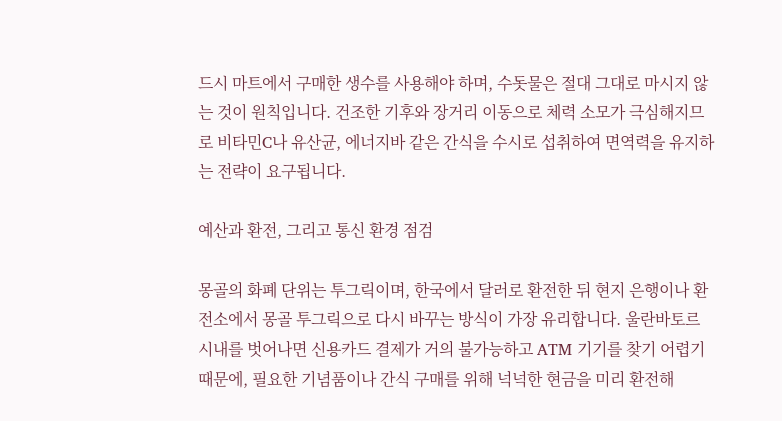드시 마트에서 구매한 생수를 사용해야 하며, 수돗물은 절대 그대로 마시지 않는 것이 원칙입니다. 건조한 기후와 장거리 이동으로 체력 소모가 극심해지므로 비타민C나 유산균, 에너지바 같은 간식을 수시로 섭취하여 면역력을 유지하는 전략이 요구됩니다.

예산과 환전, 그리고 통신 환경 점검

몽골의 화폐 단위는 투그릭이며, 한국에서 달러로 환전한 뒤 현지 은행이나 환전소에서 몽골 투그릭으로 다시 바꾸는 방식이 가장 유리합니다. 울란바토르 시내를 벗어나면 신용카드 결제가 거의 불가능하고 ATM 기기를 찾기 어렵기 때문에, 필요한 기념품이나 간식 구매를 위해 넉넉한 현금을 미리 환전해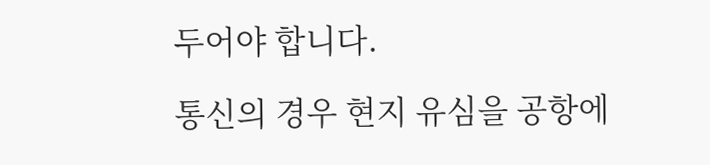두어야 합니다.

통신의 경우 현지 유심을 공항에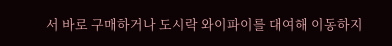서 바로 구매하거나 도시락 와이파이를 대여해 이동하지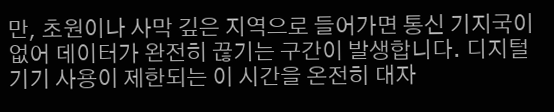만, 초원이나 사막 깊은 지역으로 들어가면 통신 기지국이 없어 데이터가 완전히 끊기는 구간이 발생합니다. 디지털 기기 사용이 제한되는 이 시간을 온전히 대자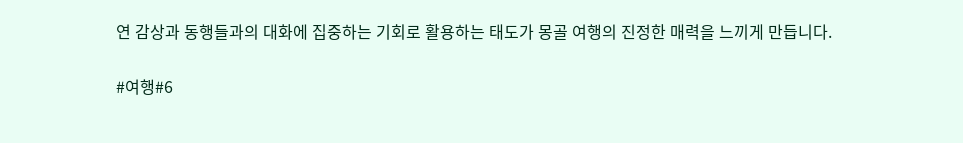연 감상과 동행들과의 대화에 집중하는 기회로 활용하는 태도가 몽골 여행의 진정한 매력을 느끼게 만듭니다.

#여행#6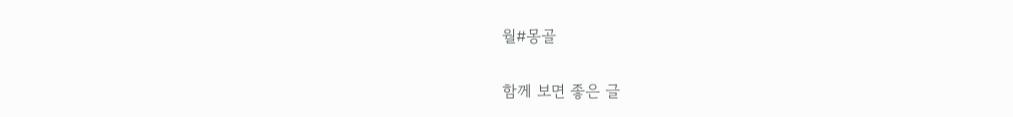월#몽골

함께 보면 좋은 글